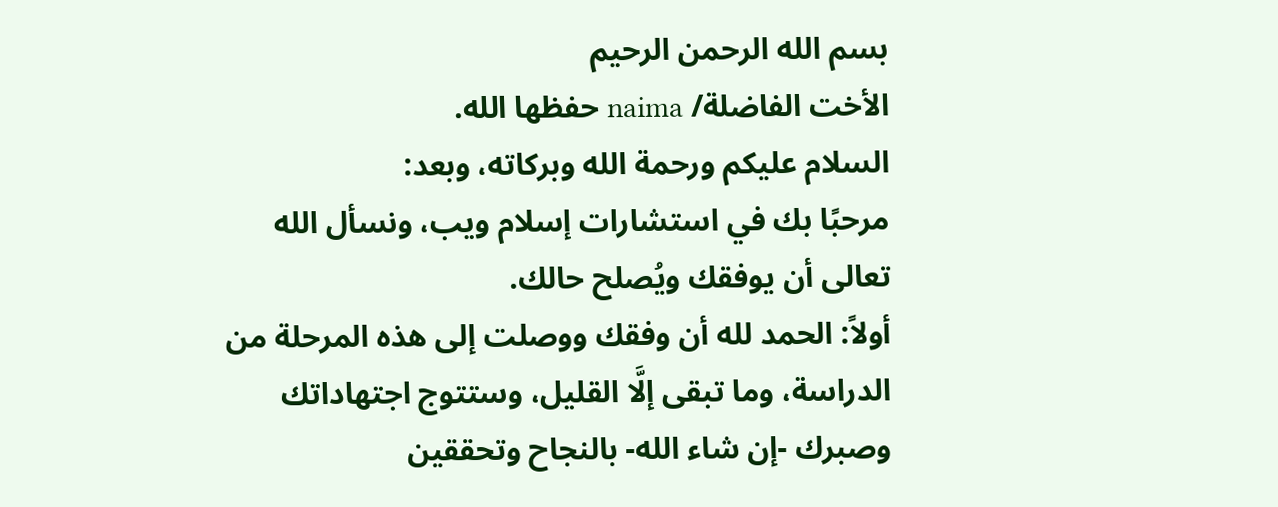بسم الله الرحمن الرحيم
الأخت الفاضلة/ naima حفظها الله.
السلام عليكم ورحمة الله وبركاته، وبعد:
مرحبًا بك في استشارات إسلام ويب، ونسأل الله تعالى أن يوفقك ويُصلح حالك.
أولاً: الحمد لله أن وفقك ووصلت إلى هذه المرحلة من الدراسة، وما تبقى إلَّا القليل، وستتوج اجتهاداتك وصبرك -إن شاء الله- بالنجاح وتحققين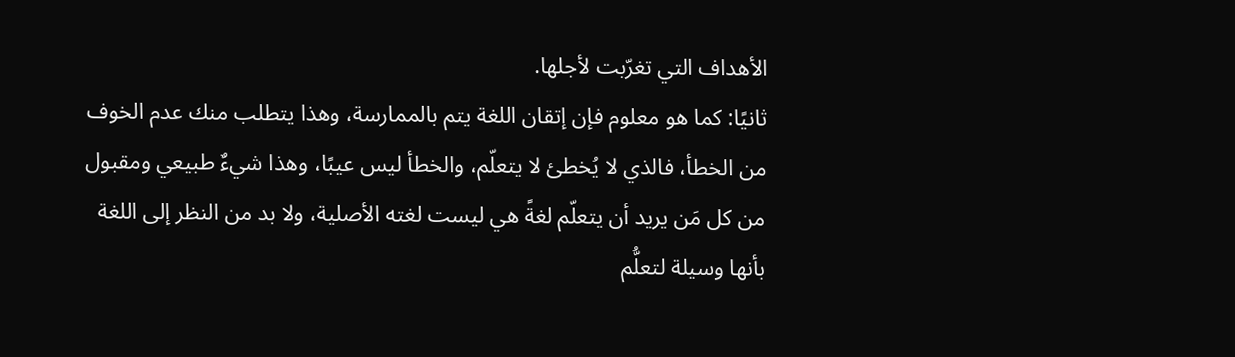الأهداف التي تغرّبت لأجلها.
ثانيًا: كما هو معلوم فإن إتقان اللغة يتم بالممارسة، وهذا يتطلب منك عدم الخوف من الخطأ، فالذي لا يُخطئ لا يتعلّم، والخطأ ليس عيبًا، وهذا شيءٌ طبيعي ومقبول من كل مَن يريد أن يتعلّم لغةً هي ليست لغته الأصلية، ولا بد من النظر إلى اللغة بأنها وسيلة لتعلُّم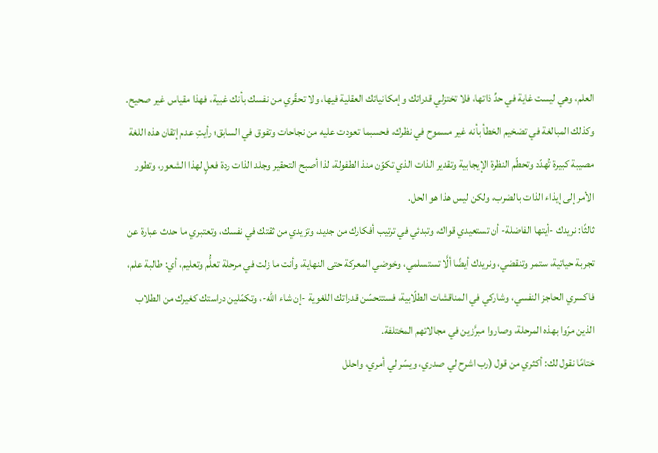العلم، وهي ليست غاية في حدِّ ذاتها، فلا تختزلي قدراتك وإمكانياتك العقلية فيها، ولا تحقّري من نفسك بأنك غبية، فهذا مقياس غير صحيح.
وكذلك المبالغة في تضخيم الخطأ بأنه غير مسموح في نظرك، فحسبما تعودت عليه من نجاحات وتفوق في السابق؛ رأيتِ عدم إتقان هذه اللغة مصيبة كبيرة تُهدّد وتحطّم النظرة الإيجابية وتقدير الذات الذي تكوّن منذ الطفولة، لذا أصبح التحقير وجلد الذات ردة فعلٍ لهذا الشعور، وتطور الأمر إلى إيذاء الذات بالضرب، ولكن ليس هذا هو الحل.
ثالثًا: نريدك -أيتها الفاضلة- أن تستعيدي قواك، وتبدئي في ترتيب أفكارك من جديد، وتزيدي من ثقتك في نفسك، وتعتبري ما حدث عبارة عن تجربة حياتية، ستمر وتنقضي، ونريدك أيضًا ألَّا تستسلمي، وخوضي المعركة حتى النهاية، وأنت ما زلت في مرحلة تعلُّم وتعليم، أي: طالبة علم، فاكسري الحاجز النفسي، وشاركي في المناقشات الطلّابية، فستتحسّن قدراتك اللغوية -إن شاء الله-، وتكمّلين دراستك كغيرك من الطلاب الذين مرّوا بهذه المرحلة، وصاروا مبرَّزين في مجالاتهم المختلفة.
ختامًا نقول لك: أكثري من قول (رب اشرح لي صدري، ويسّر لي أمري، واحلل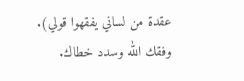عقدة من لساني يفقهوا قولي).
وفقك الله وسدد خطاك.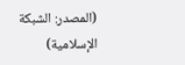(المصدر: الشبكة الإسلامية)